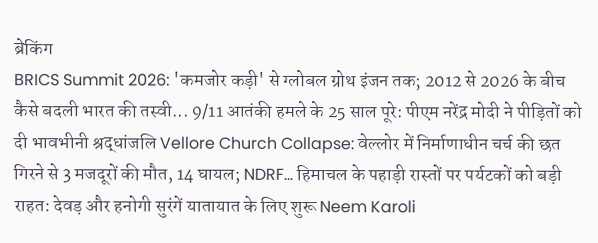ब्रेकिंग
BRICS Summit 2026: 'कमजोर कड़ी' से ग्लोबल ग्रोथ इंजन तक; 2012 से 2026 के बीच कैसे बदली भारत की तस्वी... 9/11 आतंकी हमले के 25 साल पूरे: पीएम नरेंद्र मोदी ने पीड़ितों को दी भावभीनी श्रद्धांजलि Vellore Church Collapse: वेल्लोर में निर्माणाधीन चर्च की छत गिरने से 3 मजदूरों की मौत, 14 घायल; NDRF... हिमाचल के पहाड़ी रास्तों पर पर्यटकों को बड़ी राहत: देवड़ और हनोगी सुरंगें यातायात के लिए शुरू Neem Karoli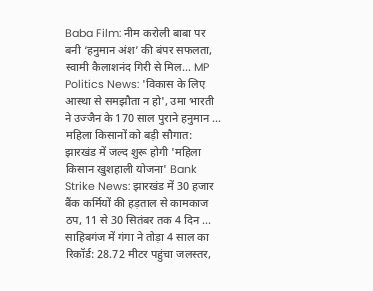Baba Film: नीम करोली बाबा पर बनी ‘हनुमान अंश’ की बंपर सफलता, स्वामी कैलाशनंद गिरी से मिल... MP Politics News: 'विकास के लिए आस्था से समझौता न हो', उमा भारती ने उज्जैन के 170 साल पुराने हनुमान ... महिला किसानों को बड़ी सौगात: झारखंड में जल्द शुरू होगी 'महिला किसान खुशहाली योजना' Bank Strike News: झारखंड में 30 हजार बैंक कर्मियों की हड़ताल से कामकाज ठप, 11 से 30 सितंबर तक 4 दिन ... साहिबगंज में गंगा ने तोड़ा 4 साल का रिकॉर्ड: 28.72 मीटर पहुंचा जलस्तर,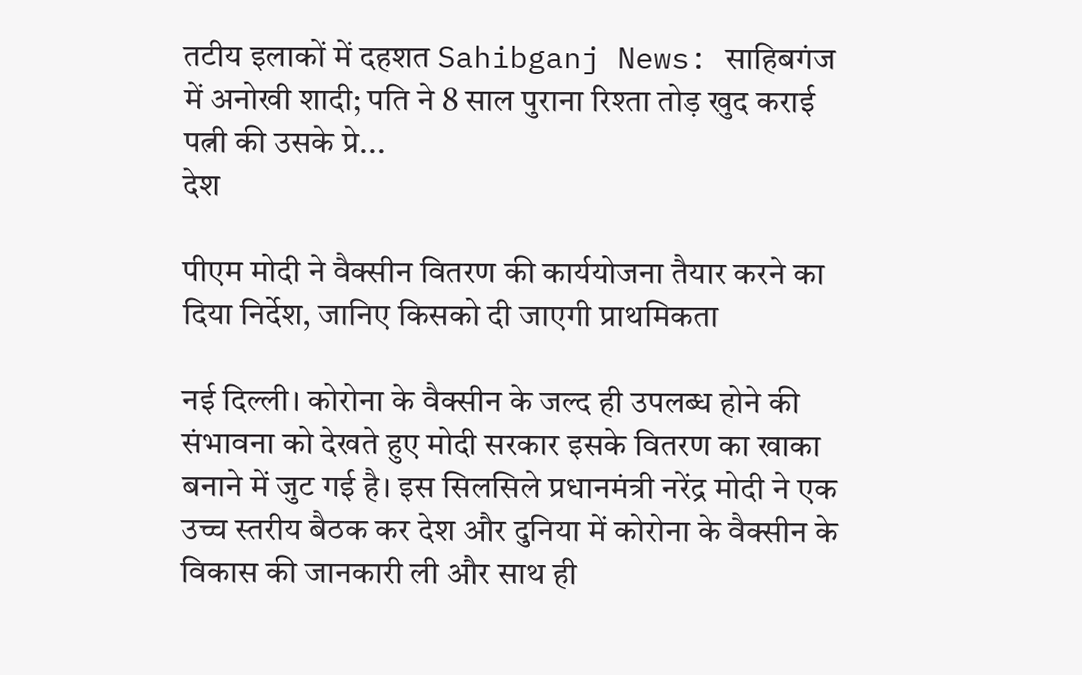तटीय इलाकों में दहशत Sahibganj News: साहिबगंज में अनोखी शादी; पति ने 8 साल पुराना रिश्ता तोड़ खुद कराई पत्नी की उसके प्रे...
देश

पीएम मोदी ने वैक्सीन वितरण की कार्ययोजना तैयार करने का दिया निर्देश, जानिए किसको दी जाएगी प्राथमिकता

नई दिल्ली। कोरोना के वैक्सीन के जल्द ही उपलब्ध होने की संभावना को देखते हुए मोदी सरकार इसके वितरण का खाका बनाने में जुट गई है। इस सिलसिले प्रधानमंत्री नरेंद्र मोदी ने एक उच्च स्तरीय बैठक कर देश और दुनिया में कोरोना के वैक्सीन के विकास की जानकारी ली और साथ ही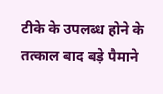टीके के उपलब्ध होने के तत्काल बाद बड़े पैमाने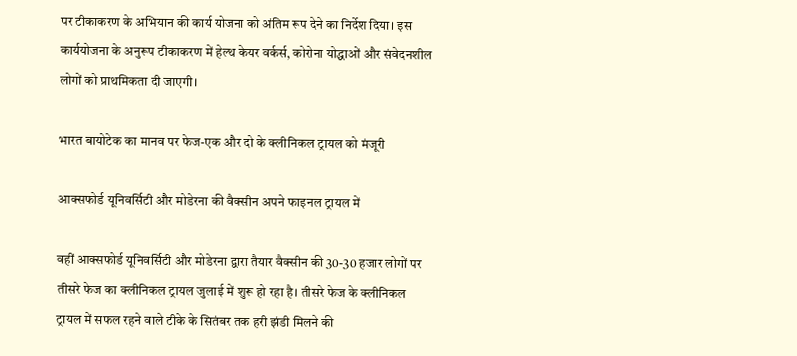पर टीकाकरण के अभियान की कार्य योजना को अंतिम रूप देने का निर्देश दिया। इस कार्ययोजना के अनुरूप टीकाकरण में हेल्थ केयर वर्कर्स, कोरोना योद्धाओं और संवेदनशील लोगों को प्राथमिकता दी जाएगी।

भारत बायोटेक का मानव पर फेज-एक और दो के क्लीनिकल ट्रायल को मंजूरी

आक्सफोर्ड यूनिवर्सिटी और मोडेरना की वैक्सीन अपने फाइनल ट्रायल में

वहीं आक्सफोर्ड यूनिवर्सिटी और मोडेरना द्वारा तैयार वैक्सीन की 30-30 हजार लोगों पर तीसरे फेज का क्लीनिकल ट्रायल जुलाई में शुरू हो रहा है। तीसरे फेज के क्लीनिकल ट्रायल में सफल रहने वाले टीके के सितंबर तक हरी झंडी मिलने की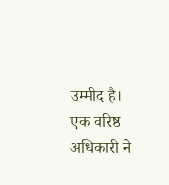उम्मीद है। एक वरिष्ठ अधिकारी ने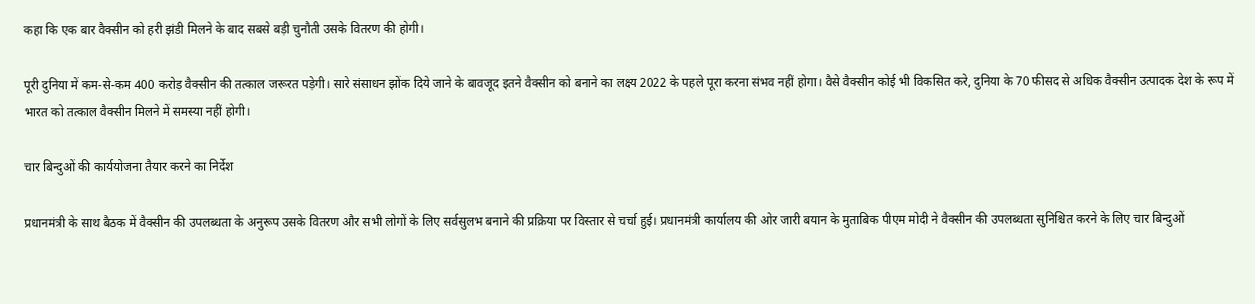कहा कि एक बार वैक्सीन को हरी झंडी मिलने के बाद सबसे बड़ी चुनौती उसके वितरण की होगी।

पूरी दुनिया में कम-से-कम 400 करोड़ वैक्सीन की तत्काल जरूरत पड़ेगी। सारे संसाधन झोंक दिये जाने के बावजूद इतने वैक्सीन को बनाने का लक्ष्य 2022 के पहले पूरा करना संभव नहीं होगा। वैसे वैक्सीन कोई भी विकसित करे, दुनिया के 70 फीसद से अधिक वैक्सीन उत्पादक देश के रूप में भारत को तत्काल वैक्सीन मिलने में समस्या नहीं होगी।

चार बिन्दुओं की कार्ययोजना तैयार करने का निर्देश

प्रधानमंत्री के साथ बैठक में वैक्सीन की उपलब्धता के अनुरूप उसके वितरण और सभी लोगों के लिए सर्वसुलभ बनाने की प्रक्रिया पर विस्तार से चर्चा हुई। प्रधानमंत्री कार्यालय की ओर जारी बयान के मुताबिक पीएम मोदी ने वैक्सीन की उपलब्धता सुनिश्चित करने के लिए चार बिन्दुओं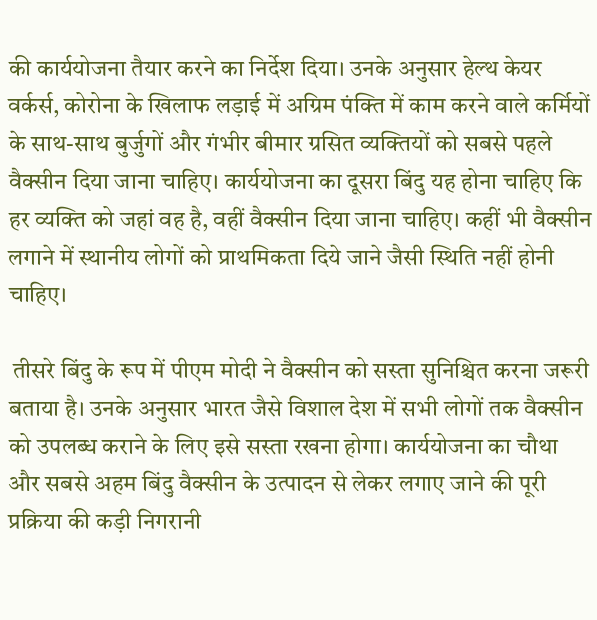की कार्ययोजना तैयार करने का निर्देश दिया। उनके अनुसार हेल्थ केयर वर्कर्स, कोरोना के खिलाफ लड़ाई में अग्रिम पंक्ति में काम करने वाले कर्मियों के साथ-साथ बुर्जुगों और गंभीर बीमार ग्रसित व्यक्तियों को सबसे पहले वैक्सीन दिया जाना चाहिए। कार्ययोजना का दूसरा बिंदु यह होना चाहिए कि हर व्यक्ति को जहां वह है, वहीं वैक्सीन दिया जाना चाहिए। कहीं भी वैक्सीन लगाने में स्थानीय लोगों को प्राथमिकता दिये जाने जैसी स्थिति नहीं होनी चाहिए।

 तीसरे बिंदु के रूप में पीएम मोदी ने वैक्सीन को सस्ता सुनिश्चित करना जरूरी बताया है। उनके अनुसार भारत जैसे विशाल देश में सभी लोगों तक वैक्सीन को उपलब्ध कराने के लिए इसे सस्ता रखना होगा। कार्ययोजना का चौथा और सबसे अहम बिंदु वैक्सीन के उत्पादन से लेकर लगाए जाने की पूरी प्रक्रिया की कड़ी निगरानी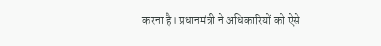करना है। प्रधानमंत्री ने अधिकारियों को ऐसे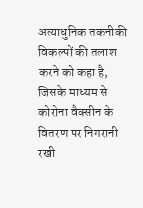अत्याधुनिक तकनीकी विकल्पों की तलाश करने को कहा है, जिसके माध्यम से कोरोना वैक्सीन के वितरण पर निगरानी रखी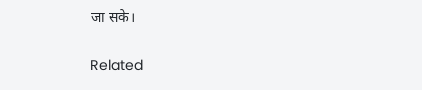जा सके।

Related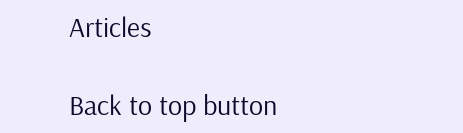Articles

Back to top button